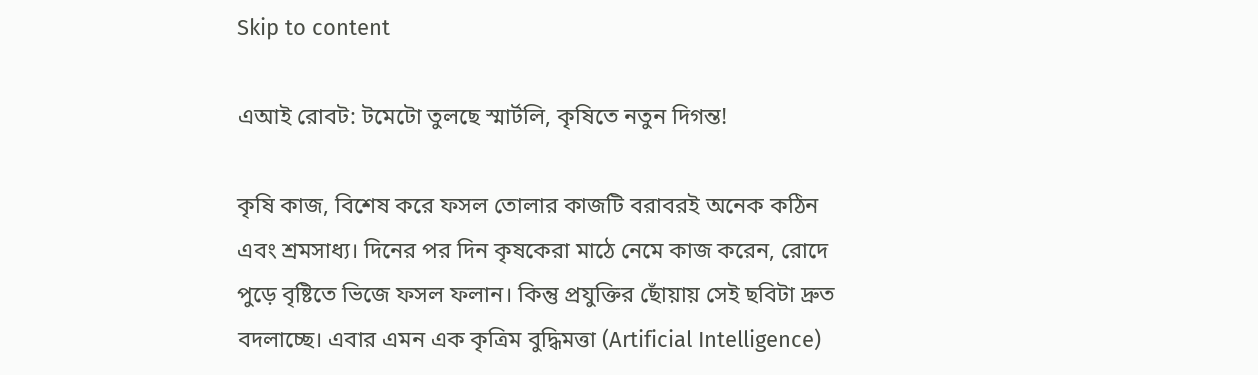Skip to content

এআই রোবট: টমেটো তুলছে স্মার্টলি, কৃষিতে নতুন দিগন্ত!

কৃষি কাজ, বিশেষ করে ফসল তোলার কাজটি বরাবরই অনেক কঠিন এবং শ্রমসাধ্য। দিনের পর দিন কৃষকেরা মাঠে নেমে কাজ করেন, রোদে পুড়ে বৃষ্টিতে ভিজে ফসল ফলান। কিন্তু প্রযুক্তির ছোঁয়ায় সেই ছবিটা দ্রুত বদলাচ্ছে। এবার এমন এক কৃত্রিম বুদ্ধিমত্তা (Artificial Intelligence)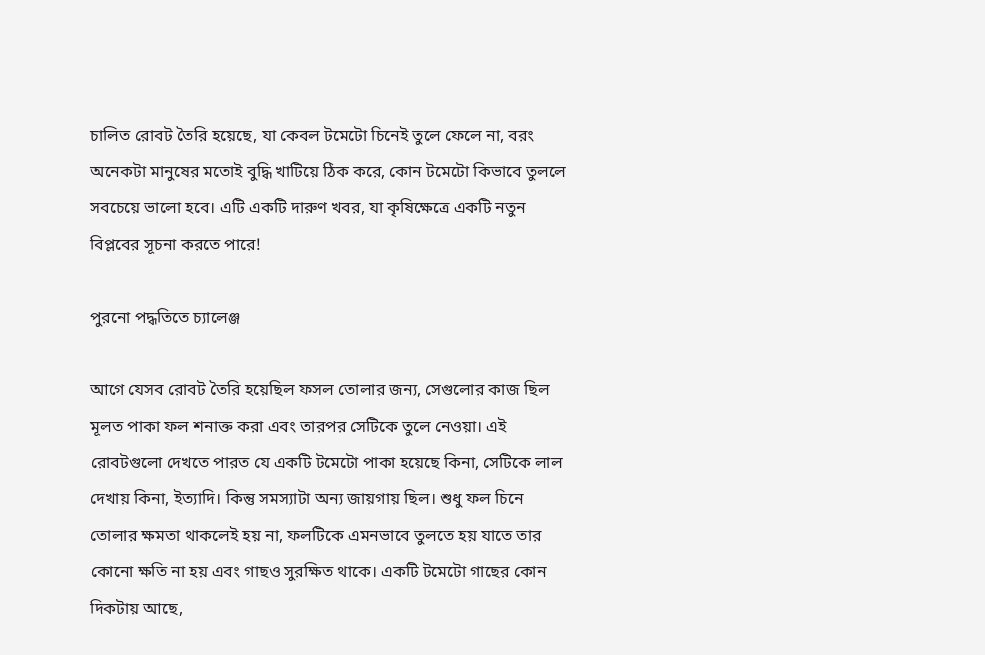চালিত রোবট তৈরি হয়েছে, যা কেবল টমেটো চিনেই তুলে ফেলে না, বরং অনেকটা মানুষের মতোই বুদ্ধি খাটিয়ে ঠিক করে, কোন টমেটো কিভাবে তুললে সবচেয়ে ভালো হবে। এটি একটি দারুণ খবর, যা কৃষিক্ষেত্রে একটি নতুন বিপ্লবের সূচনা করতে পারে!

পুরনো পদ্ধতিতে চ্যালেঞ্জ

আগে যেসব রোবট তৈরি হয়েছিল ফসল তোলার জন্য, সেগুলোর কাজ ছিল মূলত পাকা ফল শনাক্ত করা এবং তারপর সেটিকে তুলে নেওয়া। এই রোবটগুলো দেখতে পারত যে একটি টমেটো পাকা হয়েছে কিনা, সেটিকে লাল দেখায় কিনা, ইত্যাদি। কিন্তু সমস্যাটা অন্য জায়গায় ছিল। শুধু ফল চিনে তোলার ক্ষমতা থাকলেই হয় না, ফলটিকে এমনভাবে তুলতে হয় যাতে তার কোনো ক্ষতি না হয় এবং গাছও সুরক্ষিত থাকে। একটি টমেটো গাছের কোন দিকটায় আছে,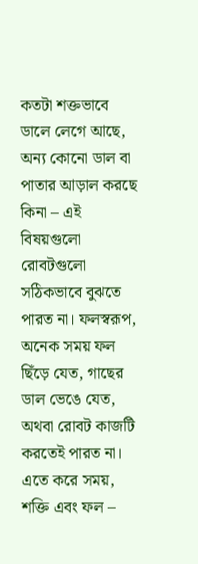কতটা শক্তভাবে ডালে লেগে আছে, অন্য কোনো ডাল বা পাতার আড়াল করছে কিনা – এই বিষয়গুলো রোবটগুলো সঠিকভাবে বুঝতে পারত না। ফলস্বরূপ, অনেক সময় ফল ছিঁড়ে যেত, গাছের ডাল ভেঙে যেত, অথবা রোবট কাজটি করতেই পারত না। এতে করে সময়, শক্তি এবং ফল –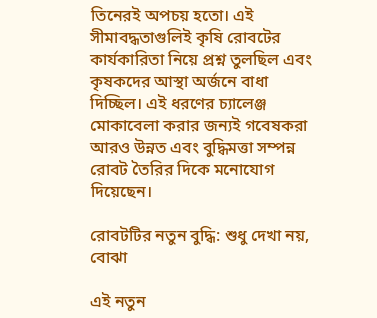তিনেরই অপচয় হতো। এই সীমাবদ্ধতাগুলিই কৃষি রোবটের কার্যকারিতা নিয়ে প্রশ্ন তুলছিল এবং কৃষকদের আস্থা অর্জনে বাধা দিচ্ছিল। এই ধরণের চ্যালেঞ্জ মোকাবেলা করার জন্যই গবেষকরা আরও উন্নত এবং বুদ্ধিমত্তা সম্পন্ন রোবট তৈরির দিকে মনোযোগ দিয়েছেন।

রোবটটির নতুন বুদ্ধি: শুধু দেখা নয়, বোঝা

এই নতুন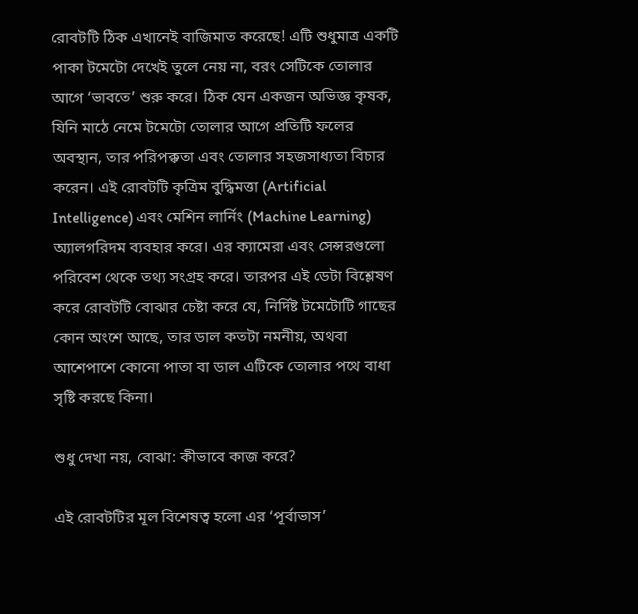রোবটটি ঠিক এখানেই বাজিমাত করেছে! এটি শুধুমাত্র একটি পাকা টমেটো দেখেই তুলে নেয় না, বরং সেটিকে তোলার আগে ‘ভাবতে’ শুরু করে। ঠিক যেন একজন অভিজ্ঞ কৃষক, যিনি মাঠে নেমে টমেটো তোলার আগে প্রতিটি ফলের অবস্থান, তার পরিপক্কতা এবং তোলার সহজসাধ্যতা বিচার করেন। এই রোবটটি কৃত্রিম বুদ্ধিমত্তা (Artificial Intelligence) এবং মেশিন লার্নিং (Machine Learning) অ্যালগরিদম ব্যবহার করে। এর ক্যামেরা এবং সেন্সরগুলো পরিবেশ থেকে তথ্য সংগ্রহ করে। তারপর এই ডেটা বিশ্লেষণ করে রোবটটি বোঝার চেষ্টা করে যে, নির্দিষ্ট টমেটোটি গাছের কোন অংশে আছে, তার ডাল কতটা নমনীয়, অথবা আশেপাশে কোনো পাতা বা ডাল এটিকে তোলার পথে বাধা সৃষ্টি করছে কিনা।

শুধু দেখা নয়, বোঝা: কীভাবে কাজ করে?

এই রোবটটির মূল বিশেষত্ব হলো এর ‘পূর্বাভাস’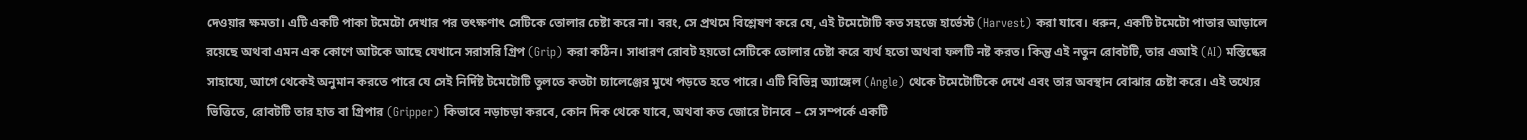দেওয়ার ক্ষমতা। এটি একটি পাকা টমেটো দেখার পর তৎক্ষণাৎ সেটিকে তোলার চেষ্টা করে না। বরং, সে প্রথমে বিশ্লেষণ করে যে, এই টমেটোটি কত সহজে হার্ভেস্ট (Harvest) করা যাবে। ধরুন, একটি টমেটো পাতার আড়ালে রয়েছে অথবা এমন এক কোণে আটকে আছে যেখানে সরাসরি গ্রিপ (Grip) করা কঠিন। সাধারণ রোবট হয়তো সেটিকে তোলার চেষ্টা করে ব্যর্থ হতো অথবা ফলটি নষ্ট করত। কিন্তু এই নতুন রোবটটি, তার এআই (AI) মস্তিষ্কের সাহায্যে, আগে থেকেই অনুমান করতে পারে যে সেই নির্দিষ্ট টমেটোটি তুলতে কতটা চ্যালেঞ্জের মুখে পড়তে হতে পারে। এটি বিভিন্ন অ্যাঙ্গেল (Angle) থেকে টমেটোটিকে দেখে এবং তার অবস্থান বোঝার চেষ্টা করে। এই তথ্যের ভিত্তিতে, রোবটটি তার হাত বা গ্রিপার (Gripper) কিভাবে নড়াচড়া করবে, কোন দিক থেকে যাবে, অথবা কত জোরে টানবে – সে সম্পর্কে একটি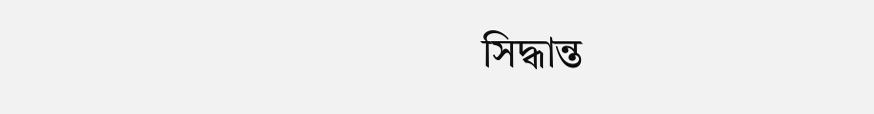সিদ্ধান্ত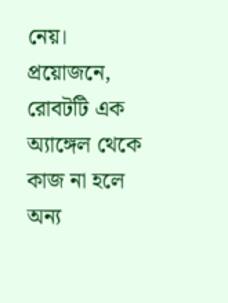নেয়। প্রয়োজনে, রোবটটি এক অ্যাঙ্গেল থেকে কাজ না হলে অন্য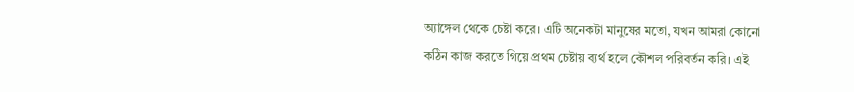অ্যাঙ্গেল থেকে চেষ্টা করে। এটি অনেকটা মানুষের মতো, যখন আমরা কোনো কঠিন কাজ করতে গিয়ে প্রথম চেষ্টায় ব্যর্থ হলে কৌশল পরিবর্তন করি। এই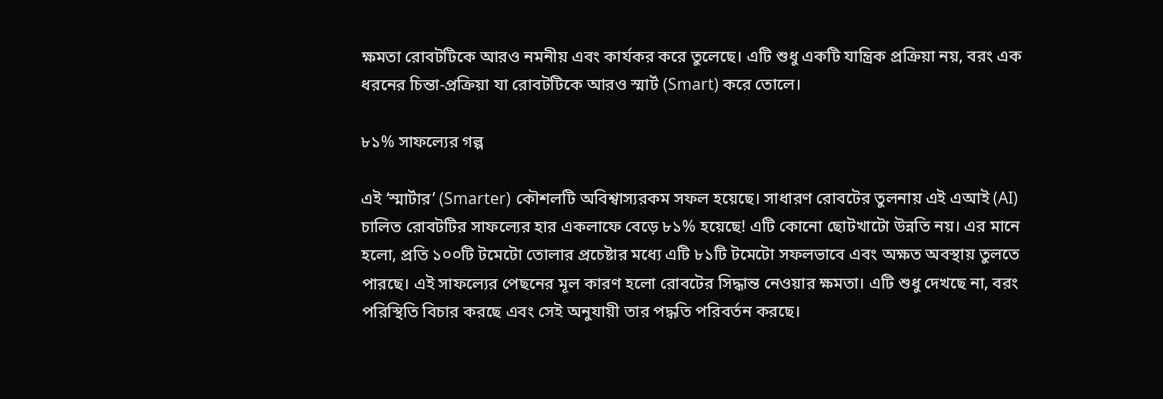ক্ষমতা রোবটটিকে আরও নমনীয় এবং কার্যকর করে তুলেছে। এটি শুধু একটি যান্ত্রিক প্রক্রিয়া নয়, বরং এক ধরনের চিন্তা-প্রক্রিয়া যা রোবটটিকে আরও স্মার্ট (Smart) করে তোলে।

৮১% সাফল্যের গল্প

এই ‘স্মার্টার’ (Smarter) কৌশলটি অবিশ্বাস্যরকম সফল হয়েছে। সাধারণ রোবটের তুলনায় এই এআই (AI) চালিত রোবটটির সাফল্যের হার একলাফে বেড়ে ৮১% হয়েছে! এটি কোনো ছোটখাটো উন্নতি নয়। এর মানে হলো, প্রতি ১০০টি টমেটো তোলার প্রচেষ্টার মধ্যে এটি ৮১টি টমেটো সফলভাবে এবং অক্ষত অবস্থায় তুলতে পারছে। এই সাফল্যের পেছনের মূল কারণ হলো রোবটের সিদ্ধান্ত নেওয়ার ক্ষমতা। এটি শুধু দেখছে না, বরং পরিস্থিতি বিচার করছে এবং সেই অনুযায়ী তার পদ্ধতি পরিবর্তন করছে।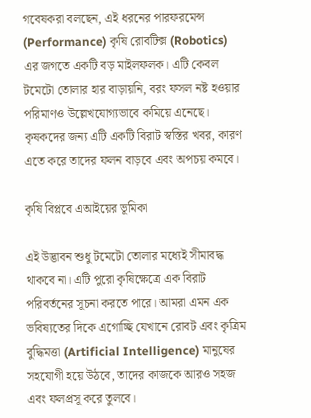গবেষকরা বলছেন, এই ধরনের পারফরমেন্স (Performance) কৃষি রোবটিক্স (Robotics) এর জগতে একটি বড় মাইলফলক। এটি কেবল টমেটো তোলার হার বাড়ায়নি, বরং ফসল নষ্ট হওয়ার পরিমাণও উল্লেখযোগ্যভাবে কমিয়ে এনেছে। কৃষকদের জন্য এটি একটি বিরাট স্বস্তির খবর, কারণ এতে করে তাদের ফলন বাড়বে এবং অপচয় কমবে।

কৃষি বিপ্লবে এআইয়ের ভূমিকা

এই উদ্ভাবন শুধু টমেটো তোলার মধ্যেই সীমাবদ্ধ থাকবে না। এটি পুরো কৃষিক্ষেত্রে এক বিরাট পরিবর্তনের সূচনা করতে পারে। আমরা এমন এক ভবিষ্যতের দিকে এগোচ্ছি যেখানে রোবট এবং কৃত্রিম বুদ্ধিমত্তা (Artificial Intelligence) মানুষের সহযোগী হয়ে উঠবে, তাদের কাজকে আরও সহজ এবং ফলপ্রসূ করে তুলবে।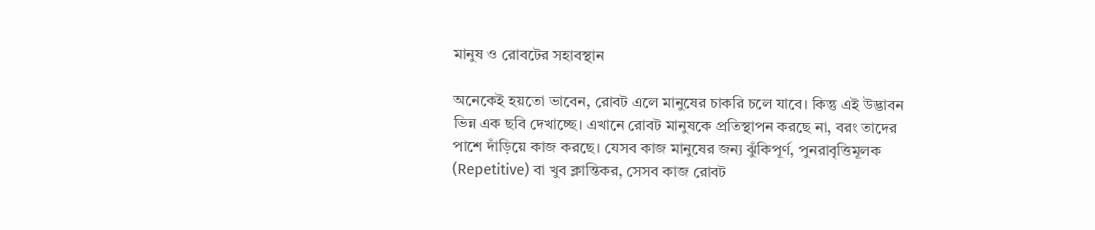মানুষ ও রোবটের সহাবস্থান

অনেকেই হয়তো ভাবেন, রোবট এলে মানুষের চাকরি চলে যাবে। কিন্তু এই উদ্ভাবন ভিন্ন এক ছবি দেখাচ্ছে। এখানে রোবট মানুষকে প্রতিস্থাপন করছে না, বরং তাদের পাশে দাঁড়িয়ে কাজ করছে। যেসব কাজ মানুষের জন্য ঝুঁকিপূর্ণ, পুনরাবৃত্তিমূলক (Repetitive) বা খুব ক্লান্তিকর, সেসব কাজ রোবট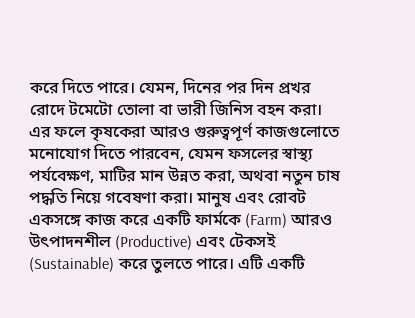করে দিতে পারে। যেমন, দিনের পর দিন প্রখর রোদে টমেটো তোলা বা ভারী জিনিস বহন করা। এর ফলে কৃষকেরা আরও গুরুত্বপূর্ণ কাজগুলোতে মনোযোগ দিতে পারবেন, যেমন ফসলের স্বাস্থ্য পর্যবেক্ষণ, মাটির মান উন্নত করা, অথবা নতুন চাষ পদ্ধতি নিয়ে গবেষণা করা। মানুষ এবং রোবট একসঙ্গে কাজ করে একটি ফার্মকে (Farm) আরও উৎপাদনশীল (Productive) এবং টেকসই (Sustainable) করে তুলতে পারে। এটি একটি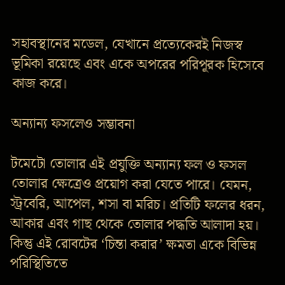সহাবস্থানের মডেল, যেখানে প্রত্যেকেরই নিজস্ব ভূমিকা রয়েছে এবং একে অপরের পরিপূরক হিসেবে কাজ করে।

অন্যান্য ফসলেও সম্ভাবনা

টমেটো তোলার এই প্রযুক্তি অন্যান্য ফল ও ফসল তোলার ক্ষেত্রেও প্রয়োগ করা যেতে পারে। যেমন, স্ট্রবেরি, আপেল, শসা বা মরিচ। প্রতিটি ফলের ধরন, আকার এবং গাছ থেকে তোলার পদ্ধতি আলাদা হয়। কিন্তু এই রোবটের ‘চিন্তা করার’ ক্ষমতা একে বিভিন্ন পরিস্থিতিতে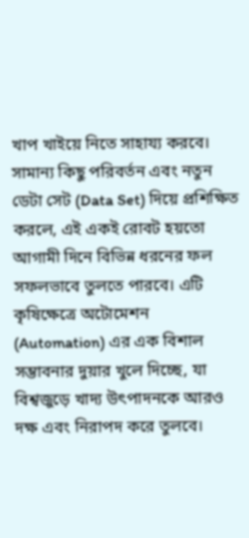খাপ খাইয়ে নিতে সাহায্য করবে। সামান্য কিছু পরিবর্তন এবং নতুন ডেটা সেট (Data Set) দিয়ে প্রশিক্ষিত করলে, এই একই রোবট হয়তো আগামী দিনে বিভিন্ন ধরনের ফল সফলভাবে তুলতে পারবে। এটি কৃষিক্ষেত্রে অটোমেশন (Automation) এর এক বিশাল সম্ভাবনার দুয়ার খুলে দিচ্ছে, যা বিশ্বজুড়ে খাদ্য উৎপাদনকে আরও দক্ষ এবং নিরাপদ করে তুলবে।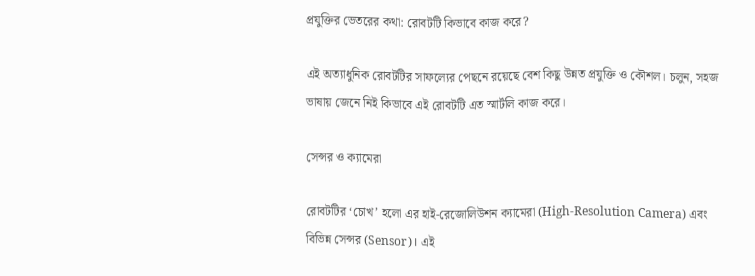প্রযুক্তির ভেতরের কথা: রোবটটি কিভাবে কাজ করে?

এই অত্যাধুনিক রোবটটির সাফল্যের পেছনে রয়েছে বেশ কিছু উন্নত প্রযুক্তি ও কৌশল। চলুন, সহজ ভাষায় জেনে নিই কিভাবে এই রোবটটি এত স্মার্টলি কাজ করে।

সেন্সর ও ক্যামেরা

রোবটটির ‘চোখ’ হলো এর হাই-রেজোলিউশন ক্যামেরা (High-Resolution Camera) এবং বিভিন্ন সেন্সর (Sensor)। এই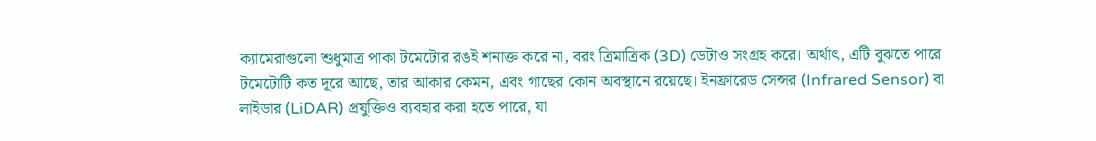ক্যামেরাগুলো শুধুমাত্র পাকা টমেটোর রঙই শনাক্ত করে না, বরং ত্রিমাত্রিক (3D) ডেটাও সংগ্রহ করে। অর্থাৎ, এটি বুঝতে পারে টমেটোটি কত দূরে আছে, তার আকার কেমন, এবং গাছের কোন অবস্থানে রয়েছে। ইনফ্রারেড সেন্সর (Infrared Sensor) বা লাইডার (LiDAR) প্রযুক্তিও ব্যবহার করা হতে পারে, যা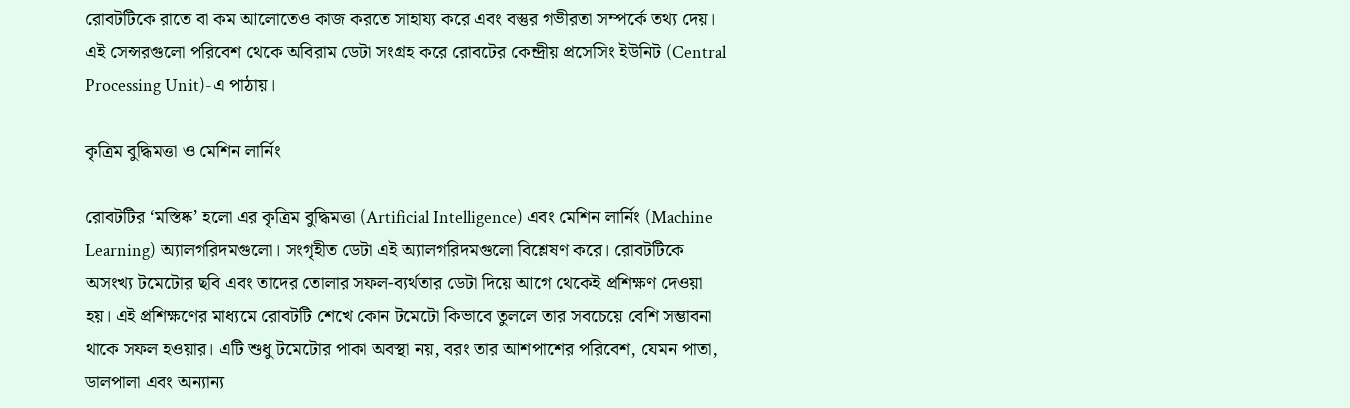রোবটটিকে রাতে বা কম আলোতেও কাজ করতে সাহায্য করে এবং বস্তুর গভীরতা সম্পর্কে তথ্য দেয়। এই সেন্সরগুলো পরিবেশ থেকে অবিরাম ডেটা সংগ্রহ করে রোবটের কেন্দ্রীয় প্রসেসিং ইউনিট (Central Processing Unit)-এ পাঠায়।

কৃত্রিম বুদ্ধিমত্তা ও মেশিন লার্নিং

রোবটটির ‘মস্তিষ্ক’ হলো এর কৃত্রিম বুদ্ধিমত্তা (Artificial Intelligence) এবং মেশিন লার্নিং (Machine Learning) অ্যালগরিদমগুলো। সংগৃহীত ডেটা এই অ্যালগরিদমগুলো বিশ্লেষণ করে। রোবটটিকে অসংখ্য টমেটোর ছবি এবং তাদের তোলার সফল-ব্যর্থতার ডেটা দিয়ে আগে থেকেই প্রশিক্ষণ দেওয়া হয়। এই প্রশিক্ষণের মাধ্যমে রোবটটি শেখে কোন টমেটো কিভাবে তুললে তার সবচেয়ে বেশি সম্ভাবনা থাকে সফল হওয়ার। এটি শুধু টমেটোর পাকা অবস্থা নয়, বরং তার আশপাশের পরিবেশ, যেমন পাতা, ডালপালা এবং অন্যান্য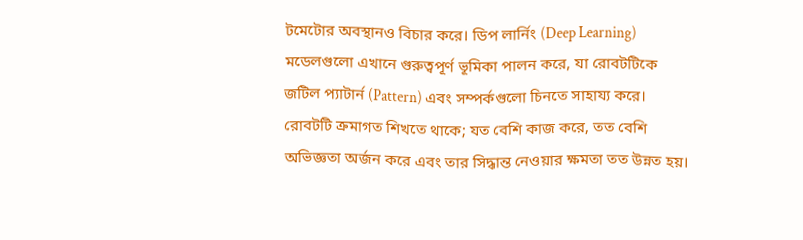টমেটোর অবস্থানও বিচার করে। ডিপ লার্নিং (Deep Learning) মডেলগুলো এখানে গুরুত্বপূর্ণ ভূমিকা পালন করে, যা রোবটটিকে জটিল প্যাটার্ন (Pattern) এবং সম্পর্কগুলো চিনতে সাহায্য করে। রোবটটি ক্রমাগত শিখতে থাকে; যত বেশি কাজ করে, তত বেশি অভিজ্ঞতা অর্জন করে এবং তার সিদ্ধান্ত নেওয়ার ক্ষমতা তত উন্নত হয়।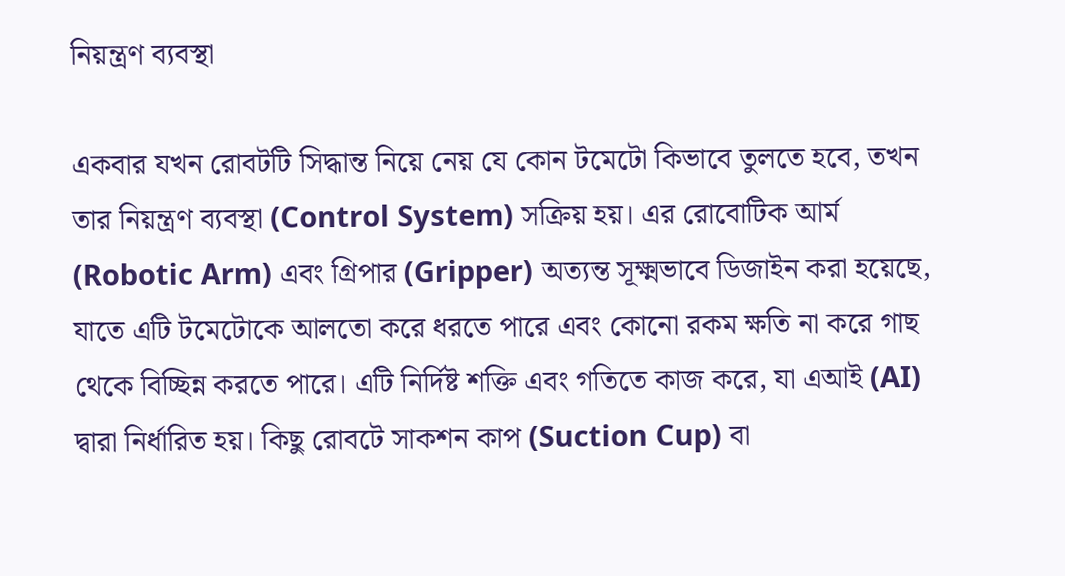নিয়ন্ত্রণ ব্যবস্থা

একবার যখন রোবটটি সিদ্ধান্ত নিয়ে নেয় যে কোন টমেটো কিভাবে তুলতে হবে, তখন তার নিয়ন্ত্রণ ব্যবস্থা (Control System) সক্রিয় হয়। এর রোবোটিক আর্ম (Robotic Arm) এবং গ্রিপার (Gripper) অত্যন্ত সূক্ষ্মভাবে ডিজাইন করা হয়েছে, যাতে এটি টমেটোকে আলতো করে ধরতে পারে এবং কোনো রকম ক্ষতি না করে গাছ থেকে বিচ্ছিন্ন করতে পারে। এটি নির্দিষ্ট শক্তি এবং গতিতে কাজ করে, যা এআই (AI) দ্বারা নির্ধারিত হয়। কিছু রোবটে সাকশন কাপ (Suction Cup) বা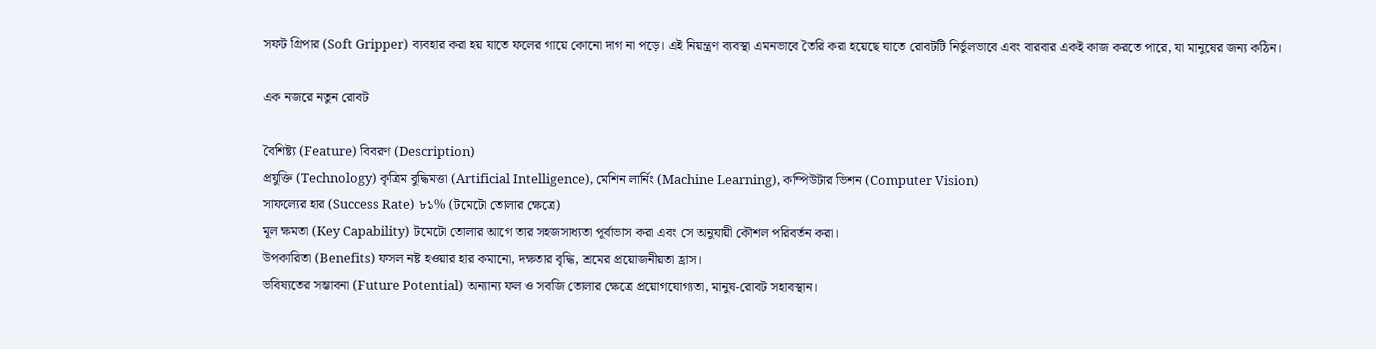সফট গ্রিপার (Soft Gripper) ব্যবহার করা হয় যাতে ফলের গায়ে কোনো দাগ না পড়ে। এই নিয়ন্ত্রণ ব্যবস্থা এমনভাবে তৈরি করা হয়েছে যাতে রোবটটি নির্ভুলভাবে এবং বারবার একই কাজ করতে পারে, যা মানুষের জন্য কঠিন।

এক নজরে নতুন রোবট

বৈশিষ্ট্য (Feature) বিবরণ (Description)
প্রযুক্তি (Technology) কৃত্রিম বুদ্ধিমত্তা (Artificial Intelligence), মেশিন লার্নিং (Machine Learning), কম্পিউটার ভিশন (Computer Vision)
সাফল্যের হার (Success Rate) ৮১% (টমেটো তোলার ক্ষেত্রে)
মূল ক্ষমতা (Key Capability) টমেটো তোলার আগে তার সহজসাধ্যতা পূর্বাভাস করা এবং সে অনুযায়ী কৌশল পরিবর্তন করা।
উপকারিতা (Benefits) ফসল নষ্ট হওয়ার হার কমানো, দক্ষতার বৃদ্ধি, শ্রমের প্রয়োজনীয়তা হ্রাস।
ভবিষ্যতের সম্ভাবনা (Future Potential) অন্যান্য ফল ও সবজি তোলার ক্ষেত্রে প্রয়োগযোগ্যতা, মানুষ-রোবট সহাবস্থান।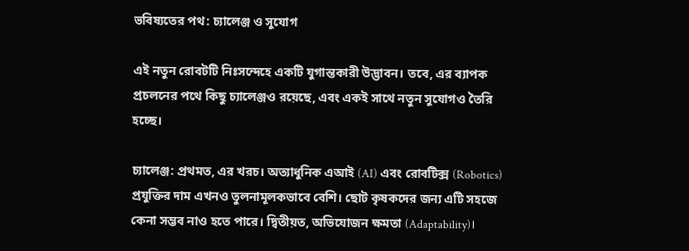ভবিষ্যতের পথ: চ্যালেঞ্জ ও সুযোগ

এই নতুন রোবটটি নিঃসন্দেহে একটি যুগান্তকারী উদ্ভাবন। তবে, এর ব্যাপক প্রচলনের পথে কিছু চ্যালেঞ্জও রয়েছে, এবং একই সাথে নতুন সুযোগও তৈরি হচ্ছে।

চ্যালেঞ্জ: প্রথমত, এর খরচ। অত্যাধুনিক এআই (AI) এবং রোবটিক্স (Robotics) প্রযুক্তির দাম এখনও তুলনামূলকভাবে বেশি। ছোট কৃষকদের জন্য এটি সহজে কেনা সম্ভব নাও হতে পারে। দ্বিতীয়ত, অভিযোজন ক্ষমতা (Adaptability)।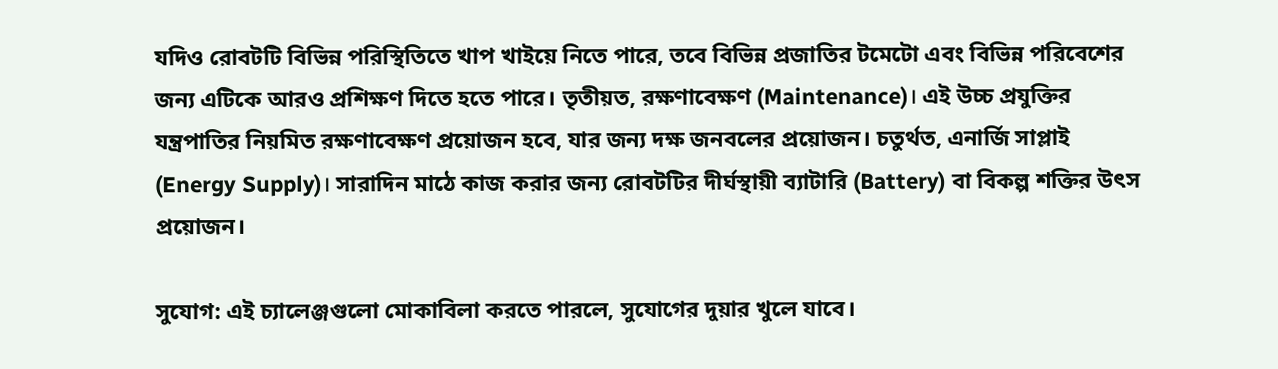যদিও রোবটটি বিভিন্ন পরিস্থিতিতে খাপ খাইয়ে নিতে পারে, তবে বিভিন্ন প্রজাতির টমেটো এবং বিভিন্ন পরিবেশের জন্য এটিকে আরও প্রশিক্ষণ দিতে হতে পারে। তৃতীয়ত, রক্ষণাবেক্ষণ (Maintenance)। এই উচ্চ প্রযুক্তির যন্ত্রপাতির নিয়মিত রক্ষণাবেক্ষণ প্রয়োজন হবে, যার জন্য দক্ষ জনবলের প্রয়োজন। চতুর্থত, এনার্জি সাপ্লাই (Energy Supply)। সারাদিন মাঠে কাজ করার জন্য রোবটটির দীর্ঘস্থায়ী ব্যাটারি (Battery) বা বিকল্প শক্তির উৎস প্রয়োজন।

সুযোগ: এই চ্যালেঞ্জগুলো মোকাবিলা করতে পারলে, সুযোগের দুয়ার খুলে যাবে।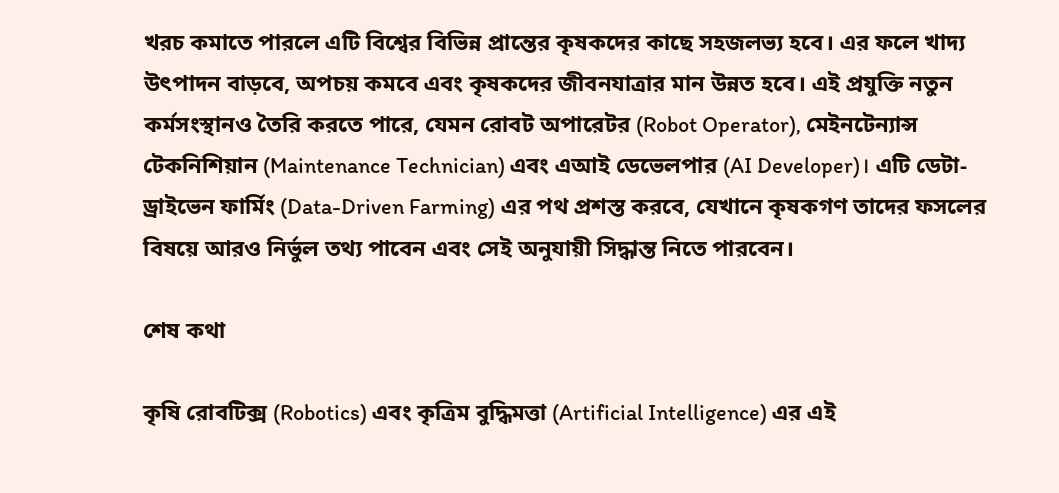খরচ কমাতে পারলে এটি বিশ্বের বিভিন্ন প্রান্তের কৃষকদের কাছে সহজলভ্য হবে। এর ফলে খাদ্য উৎপাদন বাড়বে, অপচয় কমবে এবং কৃষকদের জীবনযাত্রার মান উন্নত হবে। এই প্রযুক্তি নতুন কর্মসংস্থানও তৈরি করতে পারে, যেমন রোবট অপারেটর (Robot Operator), মেইনটেন্যান্স টেকনিশিয়ান (Maintenance Technician) এবং এআই ডেভেলপার (AI Developer)। এটি ডেটা-ড্রাইভেন ফার্মিং (Data-Driven Farming) এর পথ প্রশস্ত করবে, যেখানে কৃষকগণ তাদের ফসলের বিষয়ে আরও নির্ভুল তথ্য পাবেন এবং সেই অনুযায়ী সিদ্ধান্ত নিতে পারবেন।

শেষ কথা

কৃষি রোবটিক্স (Robotics) এবং কৃত্রিম বুদ্ধিমত্তা (Artificial Intelligence) এর এই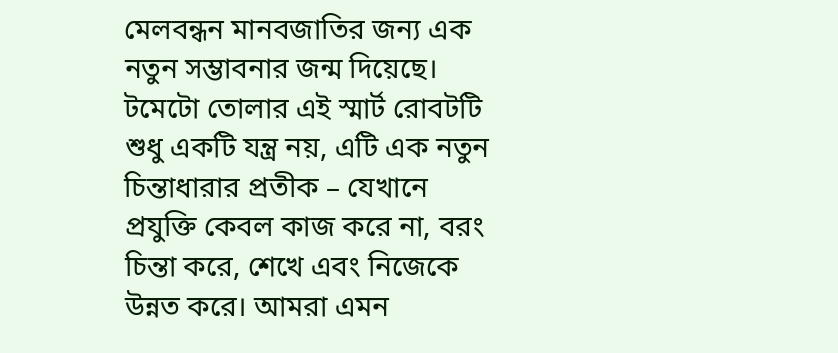মেলবন্ধন মানবজাতির জন্য এক নতুন সম্ভাবনার জন্ম দিয়েছে। টমেটো তোলার এই স্মার্ট রোবটটি শুধু একটি যন্ত্র নয়, এটি এক নতুন চিন্তাধারার প্রতীক – যেখানে প্রযুক্তি কেবল কাজ করে না, বরং চিন্তা করে, শেখে এবং নিজেকে উন্নত করে। আমরা এমন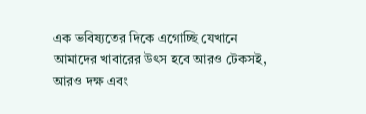এক ভবিষ্যতের দিকে এগোচ্ছি যেখানে আমাদের খাবারের উৎস হবে আরও টেকসই, আরও দক্ষ এবং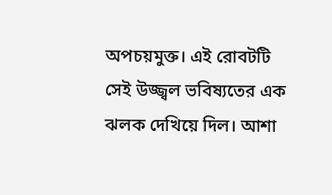অপচয়মুক্ত। এই রোবটটি সেই উজ্জ্বল ভবিষ্যতের এক ঝলক দেখিয়ে দিল। আশা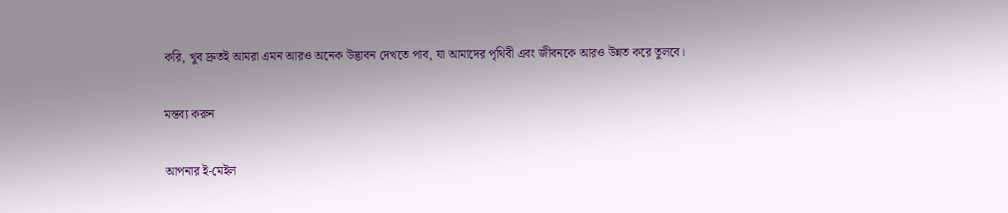করি, খুব দ্রুতই আমরা এমন আরও অনেক উদ্ভাবন দেখতে পাব, যা আমাদের পৃথিবী এবং জীবনকে আরও উন্নত করে তুলবে।

মন্তব্য করুন

আপনার ই-মেইল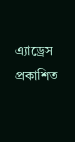এ্যাড্রেস প্রকাশিত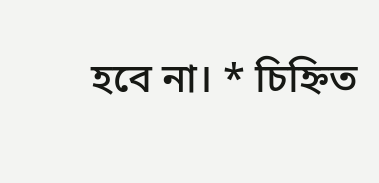হবে না। * চিহ্নিত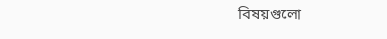বিষয়গুলো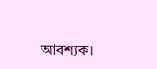আবশ্যক।